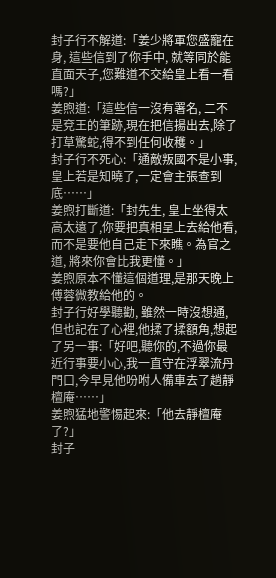封子行不解道:「姜少將軍您盛寵在身, 這些信到了你手中, 就等同於能直面天子,您難道不交給皇上看一看嗎?」
姜煦道:「這些信一沒有署名, 二不是兗王的筆跡,現在把信揚出去,除了打草驚蛇,得不到任何收穫。」
封子行不死心:「通敵叛國不是小事,皇上若是知曉了,一定會主張查到底……」
姜煦打斷道:「封先生, 皇上坐得太高太遠了,你要把真相呈上去給他看, 而不是要他自己走下來瞧。為官之道, 將來你會比我更懂。」
姜煦原本不懂這個道理,是那天晚上傅蓉微教給他的。
封子行好學聽勸, 雖然一時沒想通,但也記在了心裡,他揉了揉額角,想起了另一事:「好吧,聽你的,不過你最近行事要小心,我一直守在浮翠流丹門口,今早見他吩咐人備車去了趟靜檀庵……」
姜煦猛地警惕起來:「他去靜檀庵了?」
封子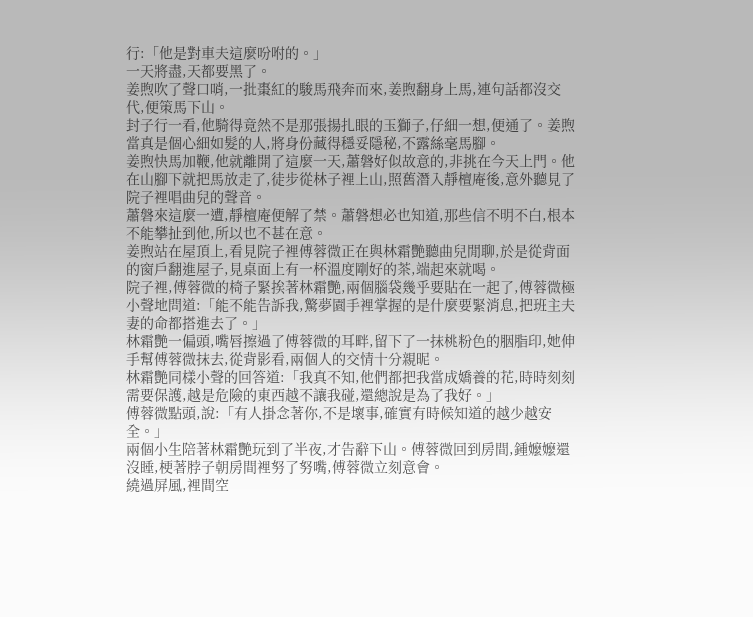行:「他是對車夫這麼吩咐的。」
一天將盡,天都要黑了。
姜煦吹了聲口哨,一批棗紅的駿馬飛奔而來,姜煦翻身上馬,連句話都沒交代,便策馬下山。
封子行一看,他騎得竟然不是那張揚扎眼的玉獅子,仔細一想,便通了。姜煦當真是個心細如髮的人,將身份藏得穩妥隱秘,不露絲毫馬腳。
姜煦快馬加鞭,他就離開了這麼一天,蕭磐好似故意的,非挑在今天上門。他在山腳下就把馬放走了,徒步從林子裡上山,照舊潛入靜檀庵後,意外聽見了院子裡唱曲兒的聲音。
蕭磐來這麼一遭,靜檀庵便解了禁。蕭磐想必也知道,那些信不明不白,根本不能攀扯到他,所以也不甚在意。
姜煦站在屋頂上,看見院子裡傅蓉微正在與林霜艷聽曲兒閒聊,於是從背面的窗戶翻進屋子,見桌面上有一杯溫度剛好的茶,端起來就喝。
院子裡,傅蓉微的椅子緊挨著林霜艷,兩個腦袋幾乎要貼在一起了,傅蓉微極小聲地問道:「能不能告訴我,驚夢園手裡掌握的是什麼要緊消息,把班主夫妻的命都搭進去了。」
林霜艷一偏頭,嘴唇擦過了傅蓉微的耳畔,留下了一抹桃粉色的胭脂印,她伸手幫傅蓉微抹去,從背影看,兩個人的交情十分親昵。
林霜艷同樣小聲的回答道:「我真不知,他們都把我當成嬌養的花,時時刻刻需要保護,越是危險的東西越不讓我碰,還總說是為了我好。」
傅蓉微點頭,說:「有人掛念著你,不是壞事,確實有時候知道的越少越安全。」
兩個小生陪著林霜艷玩到了半夜,才告辭下山。傅蓉微回到房間,鍾嬤嬤還沒睡,梗著脖子朝房間裡努了努嘴,傅蓉微立刻意會。
繞過屏風,裡間空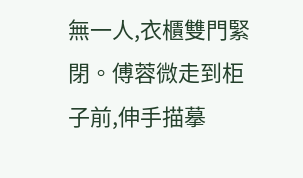無一人,衣櫃雙門緊閉。傅蓉微走到柜子前,伸手描摹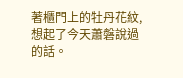著櫃門上的牡丹花紋,想起了今天蕭磐說過的話。